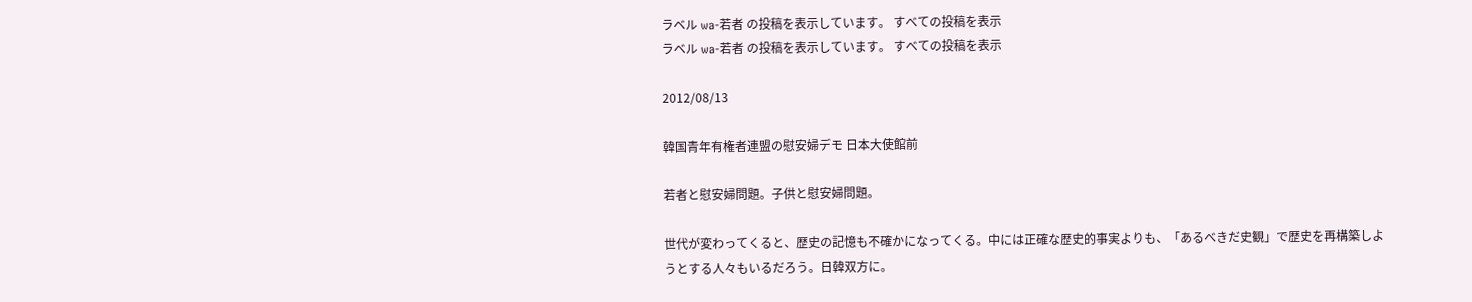ラベル wa-若者 の投稿を表示しています。 すべての投稿を表示
ラベル wa-若者 の投稿を表示しています。 すべての投稿を表示

2012/08/13

韓国青年有権者連盟の慰安婦デモ 日本大使館前

若者と慰安婦問題。子供と慰安婦問題。

世代が変わってくると、歴史の記憶も不確かになってくる。中には正確な歴史的事実よりも、「あるべきだ史観」で歴史を再構築しようとする人々もいるだろう。日韓双方に。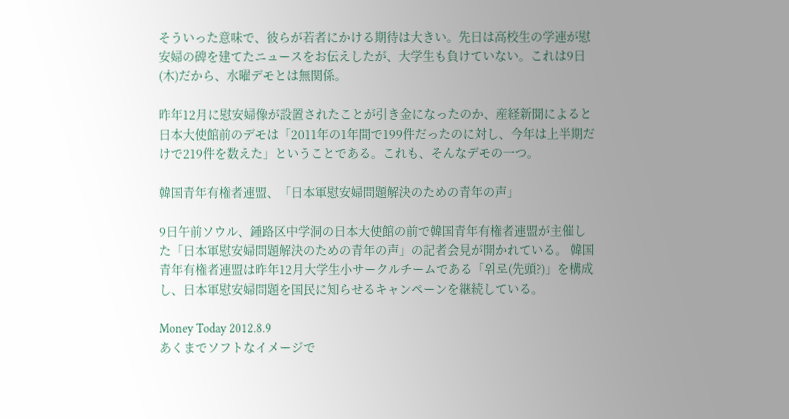そういった意味で、彼らが若者にかける期待は大きい。先日は高校生の学連が慰安婦の碑を建てたニュースをお伝えしたが、大学生も負けていない。これは9日(木)だから、水曜デモとは無関係。

昨年12月に慰安婦像が設置されたことが引き金になったのか、産経新聞によると日本大使館前のデモは「2011年の1年間で199件だったのに対し、今年は上半期だけで219件を数えた」ということである。これも、そんなデモの一つ。

韓国青年有権者連盟、「日本軍慰安婦問題解決のための青年の声」

9日午前ソウル、鍾路区中学洞の日本大使館の前で韓国青年有権者連盟が主催した「日本軍慰安婦問題解決のための青年の声」の記者会見が開かれている。 韓国青年有権者連盟は昨年12月大学生小サークルチームである「위로(先頭?)」を構成し、日本軍慰安婦問題を国民に知らせるキャンペーンを継続している。

Money Today 2012.8.9
あくまでソフトなイメージで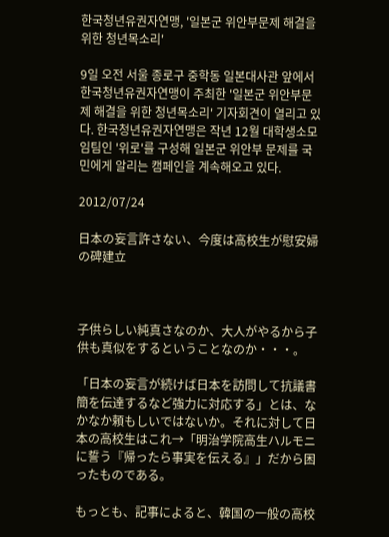한국청년유권자연맹, '일본군 위안부문제 해결을 위한 청년목소리'

9일 오전 서울 종로구 중학동 일본대사관 앞에서 한국청년유권자연맹이 주최한 '일본군 위안부문제 해결을 위한 청년목소리' 기자회견이 열리고 있다. 한국청년유권자연맹은 작년 12월 대학생소모임팀인 '위로'를 구성해 일본군 위안부 문제를 국민에게 알리는 캠페인을 계속해오고 있다.

2012/07/24

日本の妄言許さない、今度は高校生が慰安婦の碑建立



子供らしい純真さなのか、大人がやるから子供も真似をするということなのか・・・。

「日本の妄言が続けば日本を訪問して抗議書簡を伝達するなど強力に対応する」とは、なかなか頼もしいではないか。それに対して日本の高校生はこれ→「明治学院高生ハルモニに誓う『帰ったら事実を伝える』」だから困ったものである。

もっとも、記事によると、韓国の一般の高校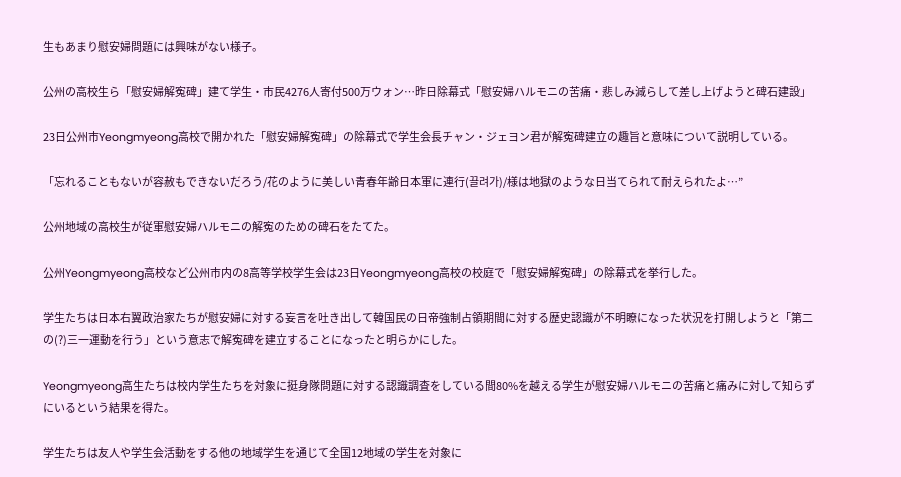生もあまり慰安婦問題には興味がない様子。

公州の高校生ら「慰安婦解寃碑」建て学生・市民4276人寄付500万ウォン…昨日除幕式「慰安婦ハルモニの苦痛・悲しみ減らして差し上げようと碑石建設」

23日公州市Yeongmyeong高校で開かれた「慰安婦解寃碑」の除幕式で学生会長チャン・ジェヨン君が解寃碑建立の趣旨と意味について説明している。

「忘れることもないが容赦もできないだろう/花のように美しい青春年齢日本軍に連行(끌려가)/様は地獄のような日当てられて耐えられたよ…”

公州地域の高校生が従軍慰安婦ハルモニの解寃のための碑石をたてた。

公州Yeongmyeong高校など公州市内の8高等学校学生会は23日Yeongmyeong高校の校庭で「慰安婦解寃碑」の除幕式を挙行した。

学生たちは日本右翼政治家たちが慰安婦に対する妄言を吐き出して韓国民の日帝強制占領期間に対する歴史認識が不明瞭になった状況を打開しようと「第二の(?)三一運動を行う」という意志で解寃碑を建立することになったと明らかにした。

Yeongmyeong高生たちは校内学生たちを対象に挺身隊問題に対する認識調査をしている間80%を越える学生が慰安婦ハルモニの苦痛と痛みに対して知らずにいるという結果を得た。

学生たちは友人や学生会活動をする他の地域学生を通じて全国12地域の学生を対象に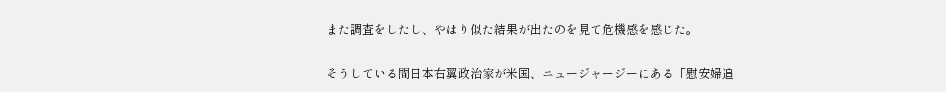また調査をしたし、やはり似た結果が出たのを見て危機感を感じた。

そうしている間日本右翼政治家が米国、ニュージャージーにある「慰安婦追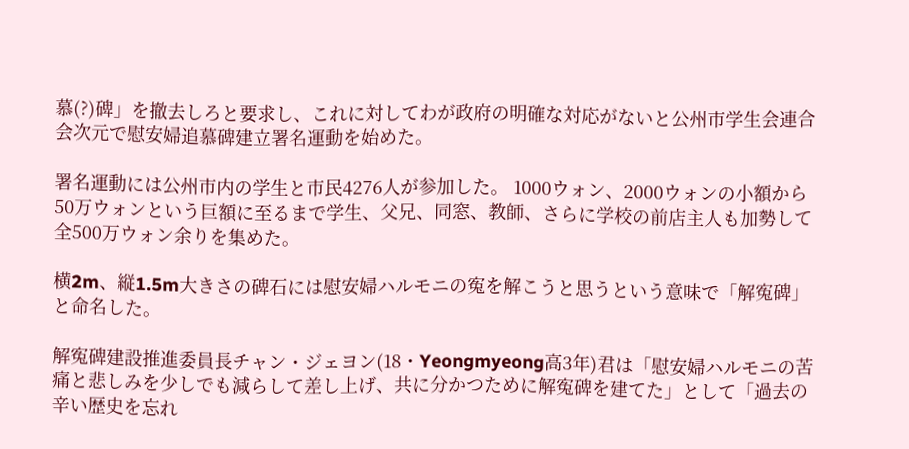慕(?)碑」を撤去しろと要求し、これに対してわが政府の明確な対応がないと公州市学生会連合会次元で慰安婦追慕碑建立署名運動を始めた。

署名運動には公州市内の学生と市民4276人が参加した。 1000ウォン、2000ウォンの小額から50万ウォンという巨額に至るまで学生、父兄、同窓、教師、さらに学校の前店主人も加勢して全500万ウォン余りを集めた。

横2m、縦1.5m大きさの碑石には慰安婦ハルモニの寃を解こうと思うという意味で「解寃碑」と命名した。

解寃碑建設推進委員長チャン・ジェヨン(18・Yeongmyeong高3年)君は「慰安婦ハルモニの苦痛と悲しみを少しでも減らして差し上げ、共に分かつために解寃碑を建てた」として「過去の辛い歴史を忘れ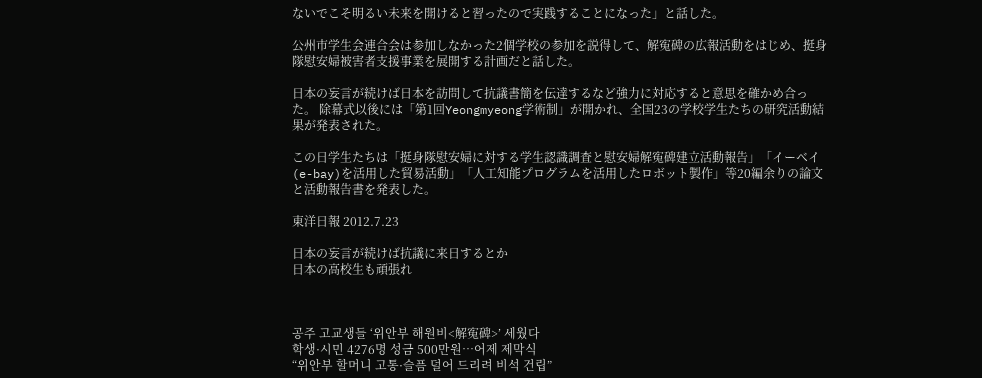ないでこそ明るい未来を開けると習ったので実践することになった」と話した。

公州市学生会連合会は参加しなかった2個学校の参加を説得して、解寃碑の広報活動をはじめ、挺身隊慰安婦被害者支援事業を展開する計画だと話した。

日本の妄言が続けば日本を訪問して抗議書簡を伝達するなど強力に対応すると意思を確かめ合った。 除幕式以後には「第1回Yeongmyeong学術制」が開かれ、全国23の学校学生たちの研究活動結果が発表された。

この日学生たちは「挺身隊慰安婦に対する学生認識調査と慰安婦解寃碑建立活動報告」「イーベイ(e-bay)を活用した貿易活動」「人工知能プログラムを活用したロボット製作」等20編余りの論文と活動報告書を発表した。

東洋日報 2012.7.23

日本の妄言が続けば抗議に来日するとか
日本の高校生も頑張れ



공주 고교생들 ‘위안부 해원비<解寃碑>’ 세웠다
학생·시민 4276명 성금 500만원…어제 제막식
“위안부 할머니 고통·슬픔 덜어 드리려 비석 건립”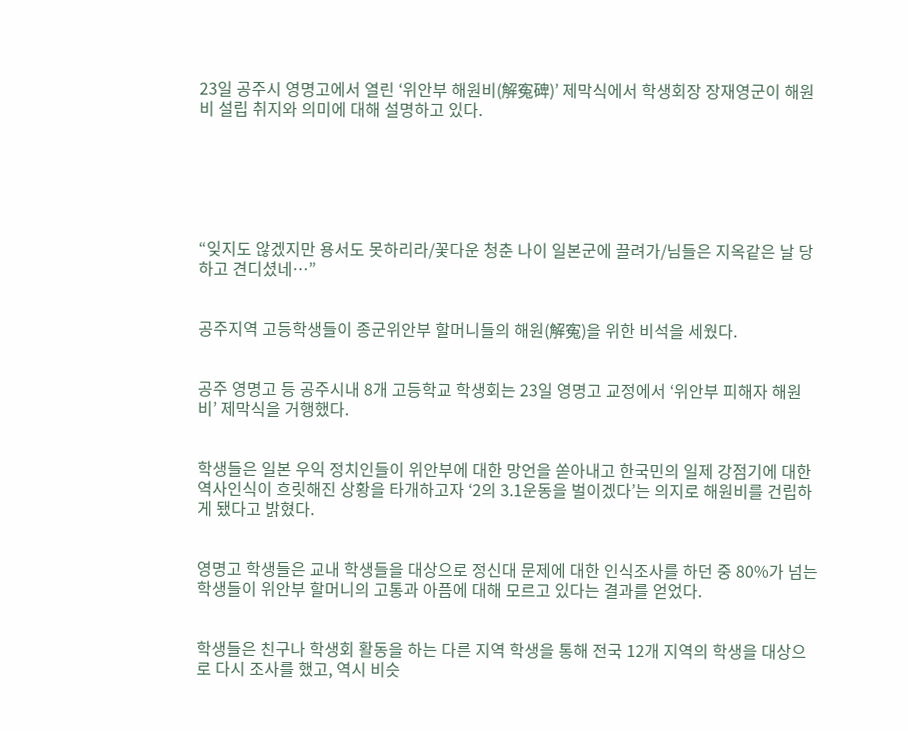23일 공주시 영명고에서 열린 ‘위안부 해원비(解寃碑)’ 제막식에서 학생회장 장재영군이 해원비 설립 취지와 의미에 대해 설명하고 있다.






“잊지도 않겠지만 용서도 못하리라/꽃다운 청춘 나이 일본군에 끌려가/님들은 지옥같은 날 당하고 견디셨네…”


공주지역 고등학생들이 종군위안부 할머니들의 해원(解寃)을 위한 비석을 세웠다.


공주 영명고 등 공주시내 8개 고등학교 학생회는 23일 영명고 교정에서 ‘위안부 피해자 해원비’ 제막식을 거행했다.


학생들은 일본 우익 정치인들이 위안부에 대한 망언을 쏟아내고 한국민의 일제 강점기에 대한 역사인식이 흐릿해진 상황을 타개하고자 ‘2의 3.1운동을 벌이겠다’는 의지로 해원비를 건립하게 됐다고 밝혔다.


영명고 학생들은 교내 학생들을 대상으로 정신대 문제에 대한 인식조사를 하던 중 80%가 넘는 학생들이 위안부 할머니의 고통과 아픔에 대해 모르고 있다는 결과를 얻었다.


학생들은 친구나 학생회 활동을 하는 다른 지역 학생을 통해 전국 12개 지역의 학생을 대상으로 다시 조사를 했고, 역시 비슷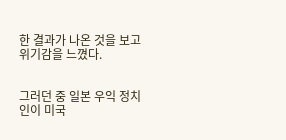한 결과가 나온 것을 보고 위기감을 느꼈다.


그러던 중 일본 우익 정치인이 미국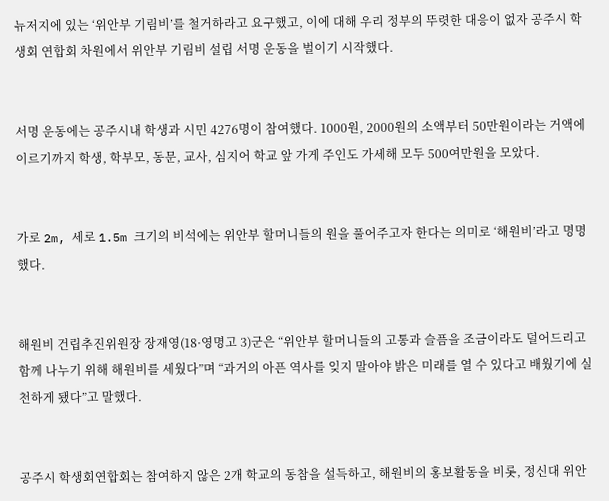뉴저지에 있는 ‘위안부 기림비’를 철거하라고 요구했고, 이에 대해 우리 정부의 뚜렷한 대응이 없자 공주시 학생회 연합회 차원에서 위안부 기림비 설립 서명 운동을 벌이기 시작했다.


서명 운동에는 공주시내 학생과 시민 4276명이 참여했다. 1000원, 2000원의 소액부터 50만원이라는 거액에 이르기까지 학생, 학부모, 동문, 교사, 심지어 학교 앞 가게 주인도 가세해 모두 500여만원을 모았다.


가로 2m, 세로 1.5m 크기의 비석에는 위안부 할머니들의 원을 풀어주고자 한다는 의미로 ‘해원비’라고 명명했다.


해원비 건립추진위원장 장재영(18·영명고 3)군은 “위안부 할머니들의 고통과 슬픔을 조금이라도 덜어드리고 함께 나누기 위해 해원비를 세웠다”며 “과거의 아픈 역사를 잊지 말아야 밝은 미래를 열 수 있다고 배웠기에 실천하게 됐다”고 말했다.


공주시 학생회연합회는 참여하지 않은 2개 학교의 동참을 설득하고, 해원비의 홍보활동을 비롯, 정신대 위안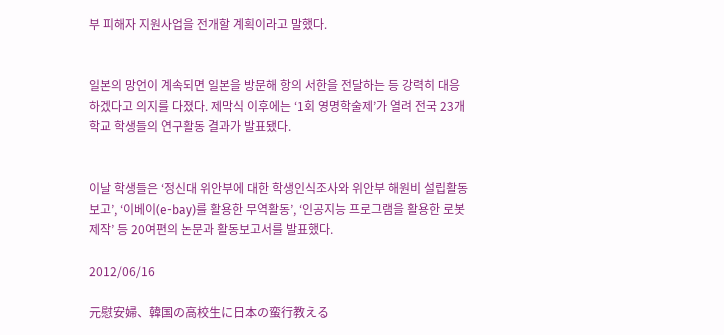부 피해자 지원사업을 전개할 계획이라고 말했다.


일본의 망언이 계속되면 일본을 방문해 항의 서한을 전달하는 등 강력히 대응하겠다고 의지를 다졌다. 제막식 이후에는 ‘1회 영명학술제’가 열려 전국 23개 학교 학생들의 연구활동 결과가 발표됐다.


이날 학생들은 ‘정신대 위안부에 대한 학생인식조사와 위안부 해원비 설립활동보고’, ‘이베이(e-bay)를 활용한 무역활동’, ‘인공지능 프로그램을 활용한 로봇제작’ 등 20여편의 논문과 활동보고서를 발표했다.

2012/06/16

元慰安婦、韓国の高校生に日本の蛮行教える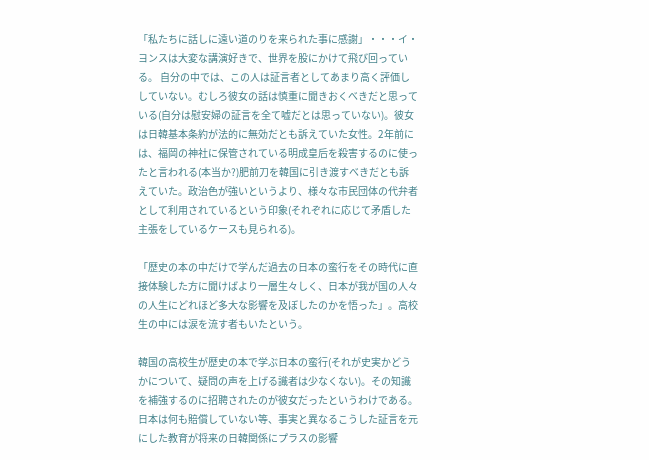「私たちに話しに遠い道のりを来られた事に感謝」・・・イ・ヨンスは大変な講演好きで、世界を股にかけて飛び回っている。 自分の中では、この人は証言者としてあまり高く評価ししていない。むしろ彼女の話は慎重に聞きおくべきだと思っている(自分は慰安婦の証言を全て嘘だとは思っていない)。彼女は日韓基本条約が法的に無効だとも訴えていた女性。2年前には、福岡の神社に保管されている明成皇后を殺害するのに使ったと言われる(本当か?)肥前刀を韓国に引き渡すべきだとも訴えていた。政治色が強いというより、様々な市民団体の代弁者として利用されているという印象(それぞれに応じて矛盾した主張をしているケースも見られる)。

「歴史の本の中だけで学んだ過去の日本の蛮行をその時代に直接体験した方に聞けばより一層生々しく、日本が我が国の人々の人生にどれほど多大な影響を及ぼしたのかを悟った」。高校生の中には涙を流す者もいたという。

韓国の高校生が歴史の本で学ぶ日本の蛮行(それが史実かどうかについて、疑問の声を上げる識者は少なくない)。その知識を補強するのに招聘されたのが彼女だったというわけである。日本は何も賠償していない等、事実と異なるこうした証言を元にした教育が将来の日韓関係にプラスの影響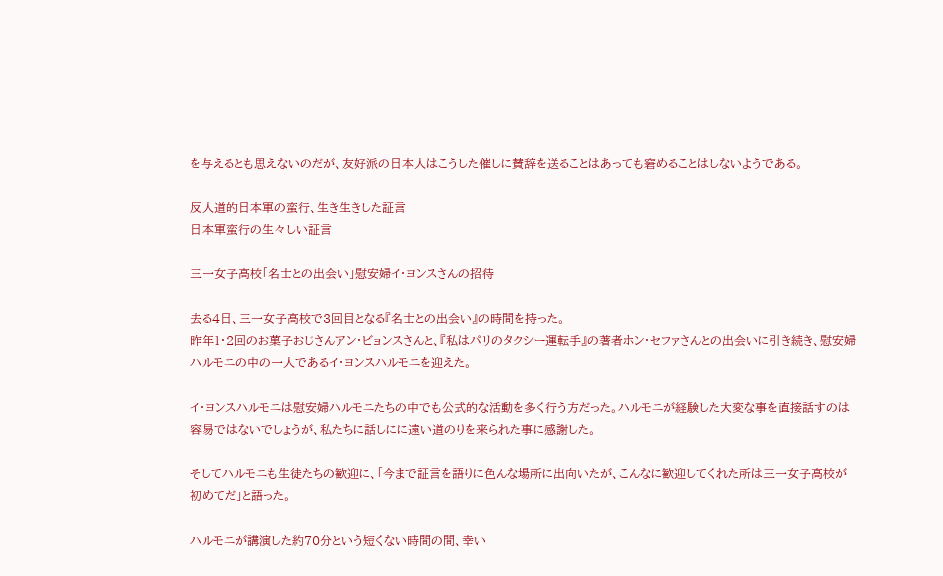を与えるとも思えないのだが、友好派の日本人はこうした催しに賛辞を送ることはあっても窘めることはしないようである。

反人道的日本軍の蛮行、生き生きした証言
日本軍蛮行の生々しい証言

三一女子高校「名士との出会い」慰安婦イ・ヨンスさんの招待

去る4日、三一女子高校で3回目となる『名士との出会い』の時間を持った。
昨年1・2回のお菓子おじさんアン・ビョンスさんと、『私はパリのタクシー運転手』の著者ホン・セファさんとの出会いに引き続き、慰安婦ハルモニの中の一人であるイ・ヨンスハルモニを迎えた。

イ・ヨンスハルモニは慰安婦ハルモニたちの中でも公式的な活動を多く行う方だった。ハルモニが経験した大変な事を直接話すのは容易ではないでしょうが、私たちに話しにに遠い道のりを来られた事に感謝した。

そしてハルモニも生徒たちの歓迎に、「今まで証言を語りに色んな場所に出向いたが、こんなに歓迎してくれた所は三一女子高校が初めてだ」と語った。

ハルモニが講演した約70分という短くない時間の間、幸い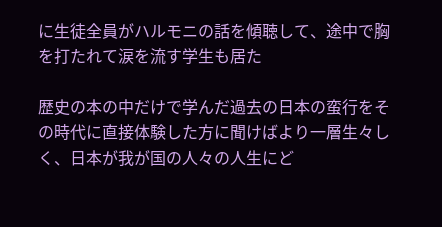に生徒全員がハルモニの話を傾聴して、途中で胸を打たれて涙を流す学生も居た

歴史の本の中だけで学んだ過去の日本の蛮行をその時代に直接体験した方に聞けばより一層生々しく、日本が我が国の人々の人生にど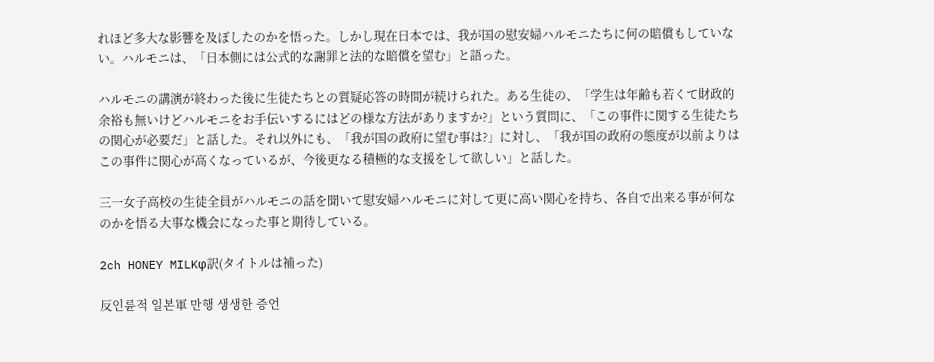れほど多大な影響を及ぼしたのかを悟った。しかし現在日本では、我が国の慰安婦ハルモニたちに何の賠償もしていない。ハルモニは、「日本側には公式的な謝罪と法的な賠償を望む」と語った。

ハルモニの講演が終わった後に生徒たちとの質疑応答の時間が続けられた。ある生徒の、「学生は年齢も若くて財政的余裕も無いけどハルモニをお手伝いするにはどの様な方法がありますか?」という質問に、「この事件に関する生徒たちの関心が必要だ」と話した。それ以外にも、「我が国の政府に望む事は?」に対し、「我が国の政府の態度が以前よりはこの事件に関心が高くなっているが、今後更なる積極的な支援をして欲しい」と話した。

三一女子高校の生徒全員がハルモニの話を聞いて慰安婦ハルモニに対して更に高い関心を持ち、各自で出来る事が何なのかを悟る大事な機会になった事と期待している。

2ch HONEY MILKφ訳(タイトルは補った)

反인륜적 일본軍 만행 생생한 증언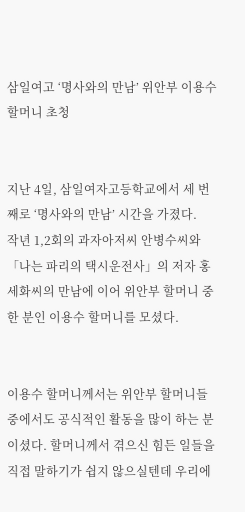삼일여고 ‘명사와의 만남’ 위안부 이용수 할머니 초청


지난 4일, 삼일여자고등학교에서 세 번째로 ‘명사와의 만남’ 시간을 가졌다.
작년 1,2회의 과자아저씨 안병수씨와 「나는 파리의 택시운전사」의 저자 홍세화씨의 만남에 이어 위안부 할머니 중 한 분인 이용수 할머니를 모셨다.


이용수 할머니께서는 위안부 할머니들 중에서도 공식적인 활동을 많이 하는 분이셨다. 할머니께서 겪으신 힘든 일들을 직접 말하기가 쉽지 않으실텐데 우리에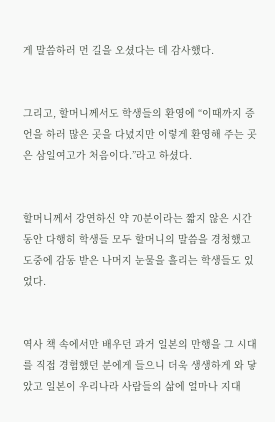게 말씀하러 먼 길을 오셨다는 데 감사했다.


그리고, 할머니께서도 학생들의 환영에 “이때까지 증언을 하러 많은 곳을 다녔지만 이렇게 환영해 주는 곳은 삼일여고가 처음이다.”라고 하셨다.


할머니께서 강연하신 약 70분이라는 짧지 않은 시간동안 다행히 학생들 모두 할머니의 말씀을 경청했고 도중에 감동 받은 나머지 눈물을 흘리는 학생들도 있었다.


역사 책 속에서만 배우던 과거 일본의 만행을 그 시대를 직접 경험했던 분에게 들으니 더욱 생생하게 와 닿았고 일본이 우리나라 사람들의 삶에 얼마나 지대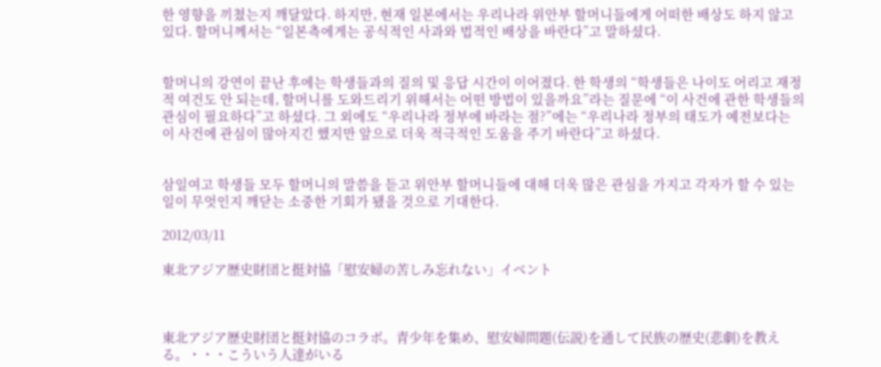한 영향을 끼쳤는지 깨달았다. 하지만, 현재 일본에서는 우리나라 위안부 할머니들에게 어떠한 배상도 하지 않고 있다. 할머니께서는 “일본측에게는 공식적인 사과와 법적인 배상을 바란다”고 말하셨다.


할머니의 강연이 끝난 후에는 학생들과의 질의 및 응답 시간이 이어졌다. 한 학생의 “학생들은 나이도 어리고 재정적 여건도 안 되는데, 할머니를 도와드리기 위해서는 어떤 방법이 있을까요”라는 질문에 “이 사건에 관한 학생들의 관심이 필요하다”고 하셨다. 그 외에도 “우리나라 정부에 바라는 점?”에는 “우리나라 정부의 태도가 예전보다는 이 사건에 관심이 많아지긴 했지만 앞으로 더욱 적극적인 도움을 주기 바란다”고 하셨다.


삼일여고 학생들 모두 할머니의 말씀을 듣고 위안부 할머니들에 대해 더욱 많은 관심을 가지고 각자가 할 수 있는 일이 무엇인지 깨닫는 소중한 기회가 됐을 것으로 기대한다.

2012/03/11

東北アジア歴史財団と挺対協「慰安婦の苦しみ忘れない」イベント



東北アジア歴史財団と挺対協のコラボ。青少年を集め、慰安婦問題(伝説)を通して民族の歴史(悲劇)を教える。・・・こういう人達がいる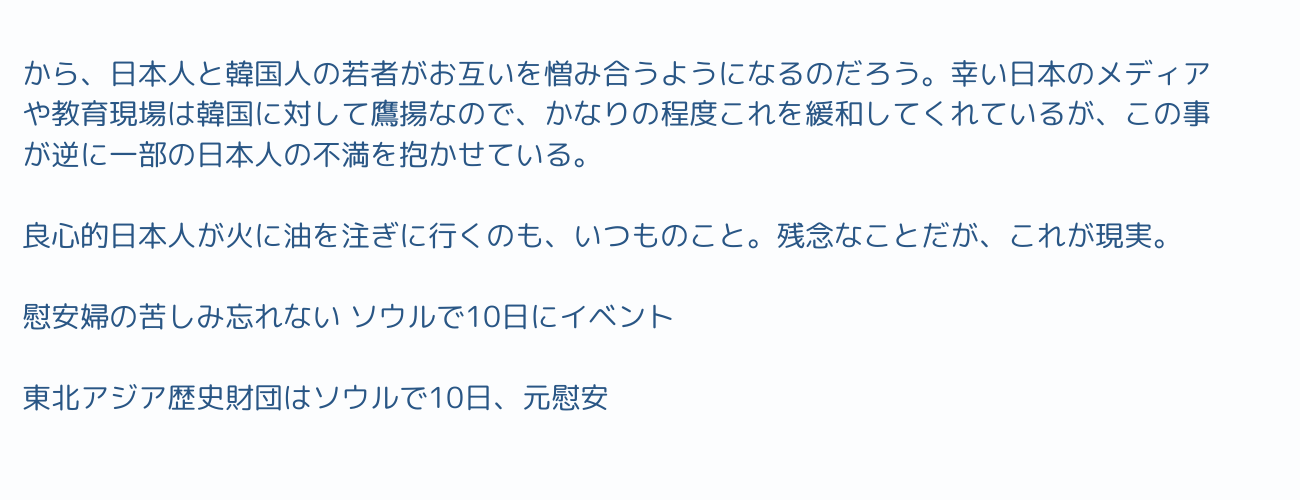から、日本人と韓国人の若者がお互いを憎み合うようになるのだろう。幸い日本のメディアや教育現場は韓国に対して鷹揚なので、かなりの程度これを緩和してくれているが、この事が逆に一部の日本人の不満を抱かせている。

良心的日本人が火に油を注ぎに行くのも、いつものこと。残念なことだが、これが現実。

慰安婦の苦しみ忘れない ソウルで10日にイベント

東北アジア歴史財団はソウルで10日、元慰安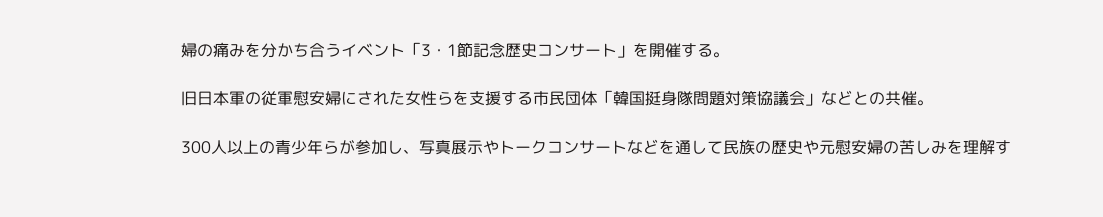婦の痛みを分かち合うイベント「3・1節記念歴史コンサート」を開催する。

旧日本軍の従軍慰安婦にされた女性らを支援する市民団体「韓国挺身隊問題対策協議会」などとの共催。

300人以上の青少年らが参加し、写真展示やトークコンサートなどを通して民族の歴史や元慰安婦の苦しみを理解す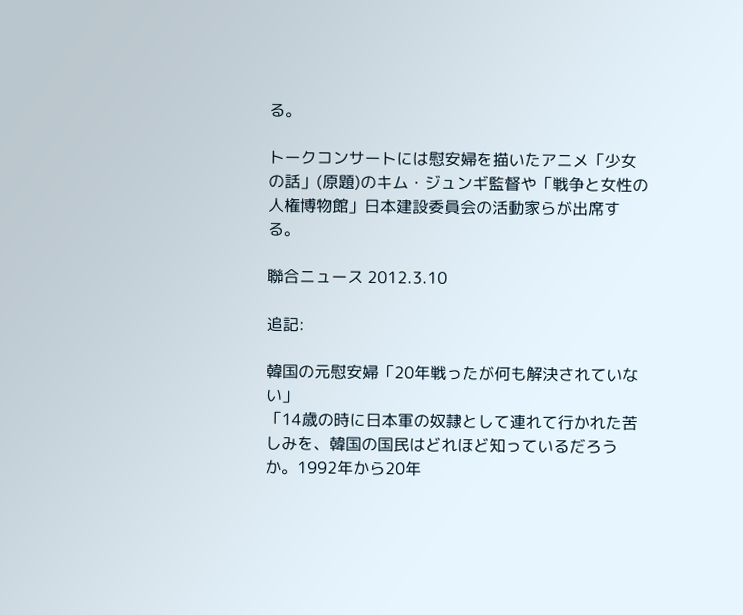る。

トークコンサートには慰安婦を描いたアニメ「少女の話」(原題)のキム・ジュンギ監督や「戦争と女性の人権博物館」日本建設委員会の活動家らが出席する。

聯合ニュース 2012.3.10

追記:

韓国の元慰安婦「20年戦ったが何も解決されていない」
「14歳の時に日本軍の奴隷として連れて行かれた苦しみを、韓国の国民はどれほど知っているだろうか。1992年から20年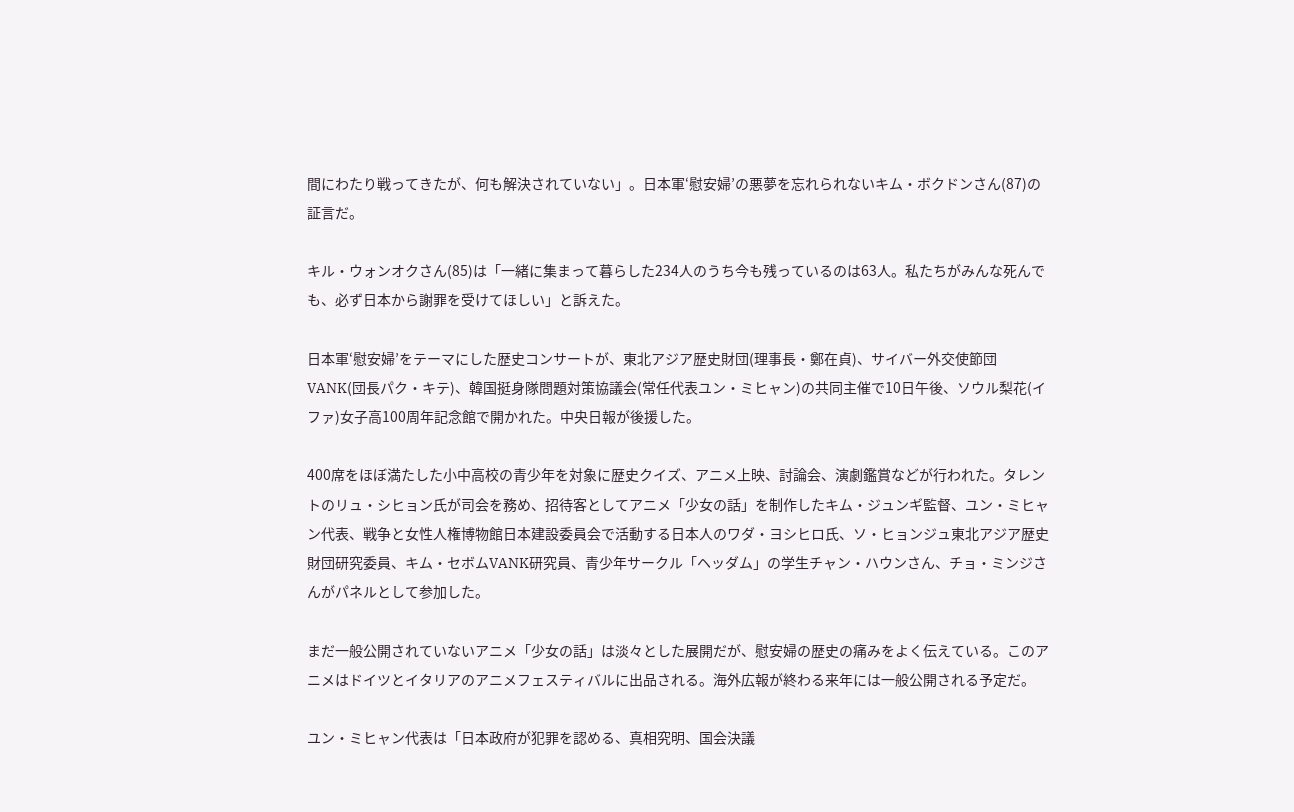間にわたり戦ってきたが、何も解決されていない」。日本軍‘慰安婦’の悪夢を忘れられないキム・ボクドンさん(87)の証言だ。

キル・ウォンオクさん(85)は「一緒に集まって暮らした234人のうち今も残っているのは63人。私たちがみんな死んでも、必ず日本から謝罪を受けてほしい」と訴えた。

日本軍‘慰安婦’をテーマにした歴史コンサートが、東北アジア歴史財団(理事長・鄭在貞)、サイバー外交使節団VANK(団長パク・キテ)、韓国挺身隊問題対策協議会(常任代表ユン・ミヒャン)の共同主催で10日午後、ソウル梨花(イファ)女子高100周年記念館で開かれた。中央日報が後援した。

400席をほぼ満たした小中高校の青少年を対象に歴史クイズ、アニメ上映、討論会、演劇鑑賞などが行われた。タレントのリュ・シヒョン氏が司会を務め、招待客としてアニメ「少女の話」を制作したキム・ジュンギ監督、ユン・ミヒャン代表、戦争と女性人権博物館日本建設委員会で活動する日本人のワダ・ヨシヒロ氏、ソ・ヒョンジュ東北アジア歴史財団研究委員、キム・セボムVANK研究員、青少年サークル「ヘッダム」の学生チャン・ハウンさん、チョ・ミンジさんがパネルとして参加した。

まだ一般公開されていないアニメ「少女の話」は淡々とした展開だが、慰安婦の歴史の痛みをよく伝えている。このアニメはドイツとイタリアのアニメフェスティバルに出品される。海外広報が終わる来年には一般公開される予定だ。

ユン・ミヒャン代表は「日本政府が犯罪を認める、真相究明、国会決議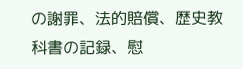の謝罪、法的賠償、歴史教科書の記録、慰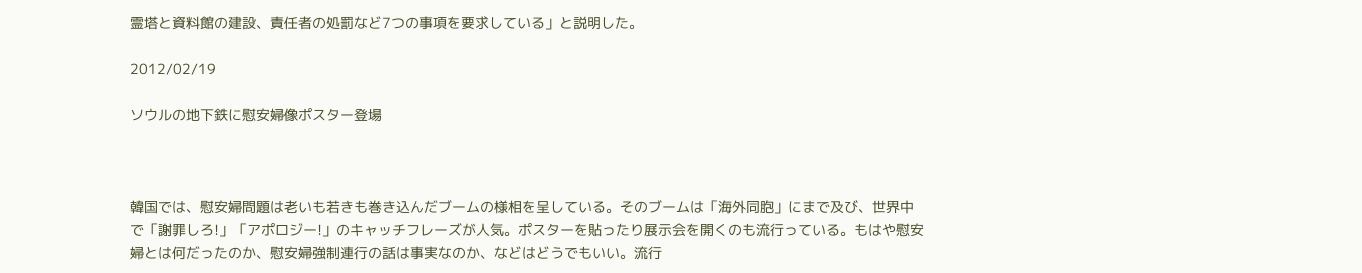霊塔と資料館の建設、責任者の処罰など7つの事項を要求している」と説明した。

2012/02/19

ソウルの地下鉄に慰安婦像ポスター登場



韓国では、慰安婦問題は老いも若きも巻き込んだブームの様相を呈している。そのブームは「海外同胞」にまで及び、世界中で「謝罪しろ!」「アポロジー!」のキャッチフレーズが人気。ポスターを貼ったり展示会を開くのも流行っている。もはや慰安婦とは何だったのか、慰安婦強制連行の話は事実なのか、などはどうでもいい。流行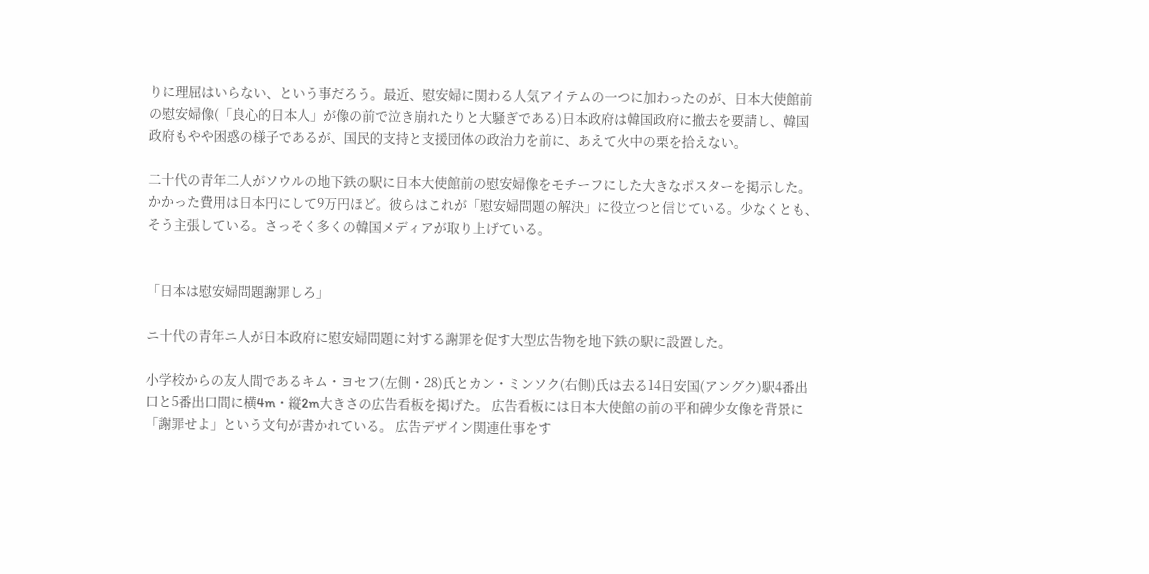りに理屈はいらない、という事だろう。最近、慰安婦に関わる人気アイテムの一つに加わったのが、日本大使館前の慰安婦像(「良心的日本人」が像の前で泣き崩れたりと大騒ぎである)日本政府は韓国政府に撤去を要請し、韓国政府もやや困惑の様子であるが、国民的支持と支援団体の政治力を前に、あえて火中の栗を拾えない。

二十代の青年二人がソウルの地下鉄の駅に日本大使館前の慰安婦像をモチーフにした大きなポスターを掲示した。かかった費用は日本円にして9万円ほど。彼らはこれが「慰安婦問題の解決」に役立つと信じている。少なくとも、そう主張している。さっそく多くの韓国メディアが取り上げている。


「日本は慰安婦問題謝罪しろ」

ニ十代の青年ニ人が日本政府に慰安婦問題に対する謝罪を促す大型広告物を地下鉄の駅に設置した。

小学校からの友人間であるキム・ヨセフ(左側・28)氏とカン・ミンソク(右側)氏は去る14日安国(アングク)駅4番出口と5番出口間に横4m・縦2m大きさの広告看板を掲げた。 広告看板には日本大使館の前の平和碑少女像を背景に「謝罪せよ」という文句が書かれている。 広告デザイン関連仕事をす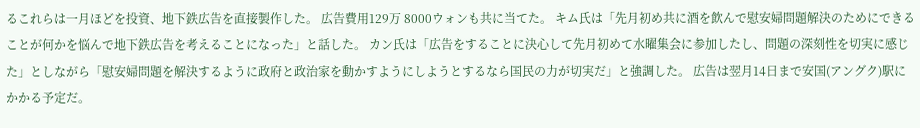るこれらは一月ほどを投資、地下鉄広告を直接製作した。 広告費用129万 8000ウォンも共に当てた。 キム氏は「先月初め共に酒を飲んで慰安婦問題解決のためにできることが何かを悩んで地下鉄広告を考えることになった」と話した。 カン氏は「広告をすることに決心して先月初めて水曜集会に参加したし、問題の深刻性を切実に感じた」としながら「慰安婦問題を解決するように政府と政治家を動かすようにしようとするなら国民の力が切実だ」と強調した。 広告は翌月14日まで安国(アングク)駅にかかる予定だ。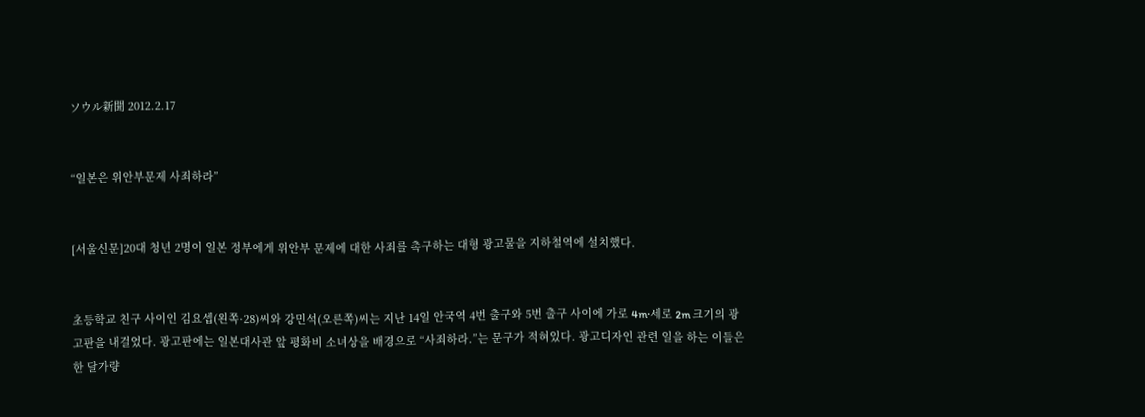ソウル新聞 2012.2.17


“일본은 위안부문제 사죄하라”


[서울신문]20대 청년 2명이 일본 정부에게 위안부 문제에 대한 사죄를 촉구하는 대형 광고물을 지하철역에 설치했다.


초등학교 친구 사이인 김요셉(왼쪽·28)씨와 강민석(오른쪽)씨는 지난 14일 안국역 4번 출구와 5번 출구 사이에 가로 4m·세로 2m 크기의 광고판을 내걸었다. 광고판에는 일본대사관 앞 평화비 소녀상을 배경으로 “사죄하라.”는 문구가 적혀있다. 광고디자인 관련 일을 하는 이들은 한 달가량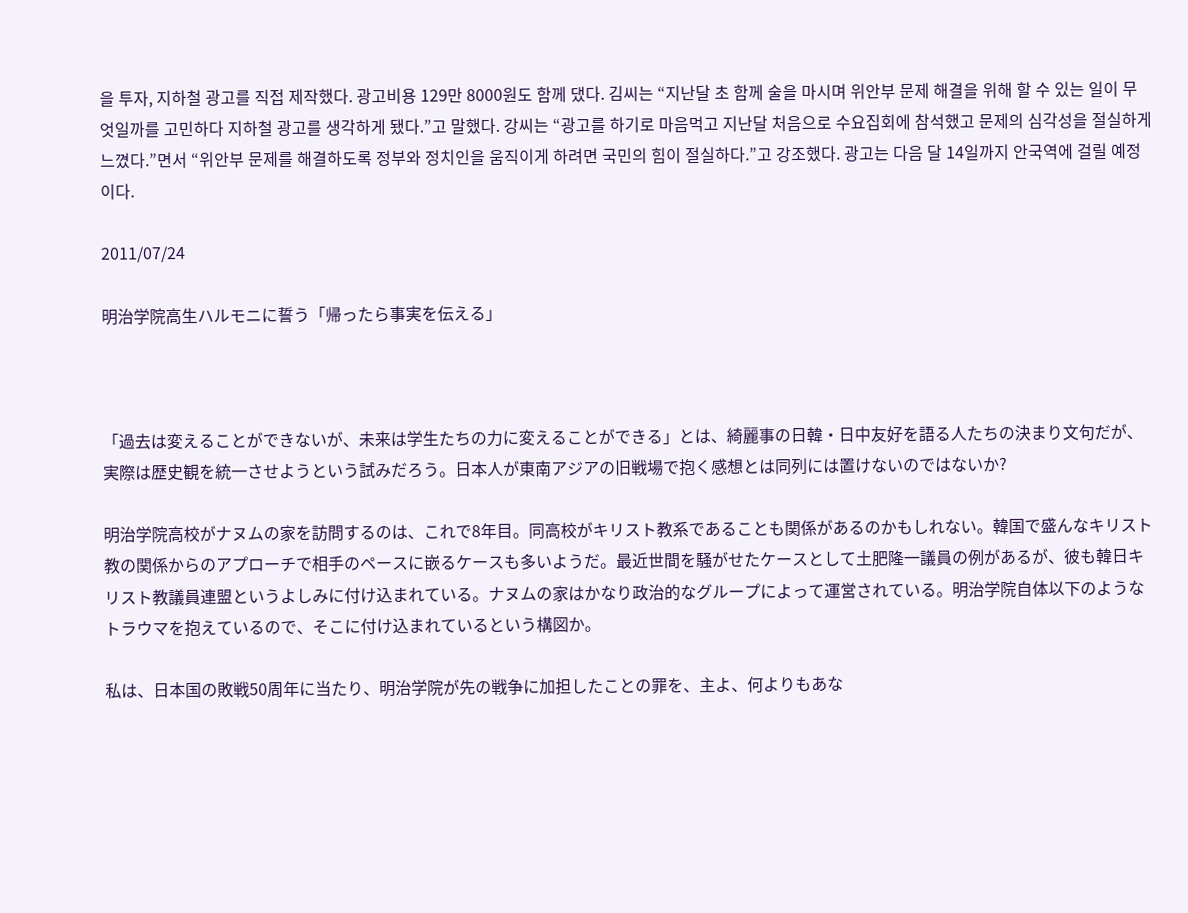을 투자, 지하철 광고를 직접 제작했다. 광고비용 129만 8000원도 함께 댔다. 김씨는 “지난달 초 함께 술을 마시며 위안부 문제 해결을 위해 할 수 있는 일이 무엇일까를 고민하다 지하철 광고를 생각하게 됐다.”고 말했다. 강씨는 “광고를 하기로 마음먹고 지난달 처음으로 수요집회에 참석했고 문제의 심각성을 절실하게 느꼈다.”면서 “위안부 문제를 해결하도록 정부와 정치인을 움직이게 하려면 국민의 힘이 절실하다.”고 강조했다. 광고는 다음 달 14일까지 안국역에 걸릴 예정이다.

2011/07/24

明治学院高生ハルモニに誓う「帰ったら事実を伝える」



「過去は変えることができないが、未来は学生たちの力に変えることができる」とは、綺麗事の日韓・日中友好を語る人たちの決まり文句だが、実際は歴史観を統一させようという試みだろう。日本人が東南アジアの旧戦場で抱く感想とは同列には置けないのではないか?

明治学院高校がナヌムの家を訪問するのは、これで8年目。同高校がキリスト教系であることも関係があるのかもしれない。韓国で盛んなキリスト教の関係からのアプローチで相手のペースに嵌るケースも多いようだ。最近世間を騒がせたケースとして土肥隆一議員の例があるが、彼も韓日キリスト教議員連盟というよしみに付け込まれている。ナヌムの家はかなり政治的なグループによって運営されている。明治学院自体以下のようなトラウマを抱えているので、そこに付け込まれているという構図か。

私は、日本国の敗戦50周年に当たり、明治学院が先の戦争に加担したことの罪を、主よ、何よりもあな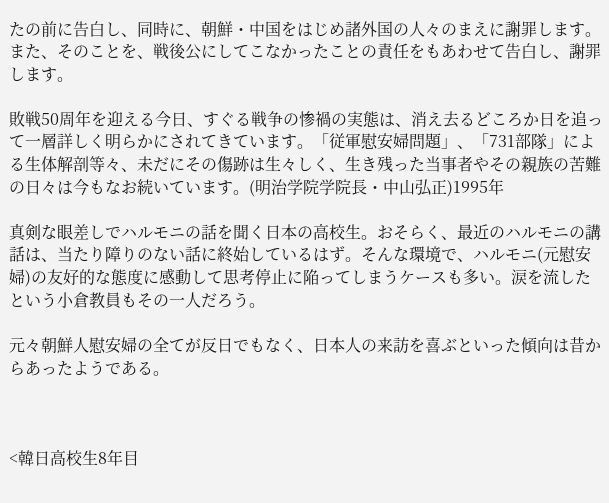たの前に告白し、同時に、朝鮮・中国をはじめ諸外国の人々のまえに謝罪します。また、そのことを、戦後公にしてこなかったことの責任をもあわせて告白し、謝罪します。

敗戦50周年を迎える今日、すぐる戦争の惨禍の実態は、消え去るどころか日を追って一層詳しく明らかにされてきています。「従軍慰安婦問題」、「731部隊」による生体解剖等々、未だにその傷跡は生々しく、生き残った当事者やその親族の苦難の日々は今もなお続いています。(明治学院学院長・中山弘正)1995年

真剣な眼差しでハルモニの話を聞く日本の高校生。おそらく、最近のハルモニの講話は、当たり障りのない話に終始しているはず。そんな環境で、ハルモニ(元慰安婦)の友好的な態度に感動して思考停止に陥ってしまうケースも多い。涙を流したという小倉教員もその一人だろう。

元々朝鮮人慰安婦の全てが反日でもなく、日本人の来訪を喜ぶといった傾向は昔からあったようである。



<韓日高校生8年目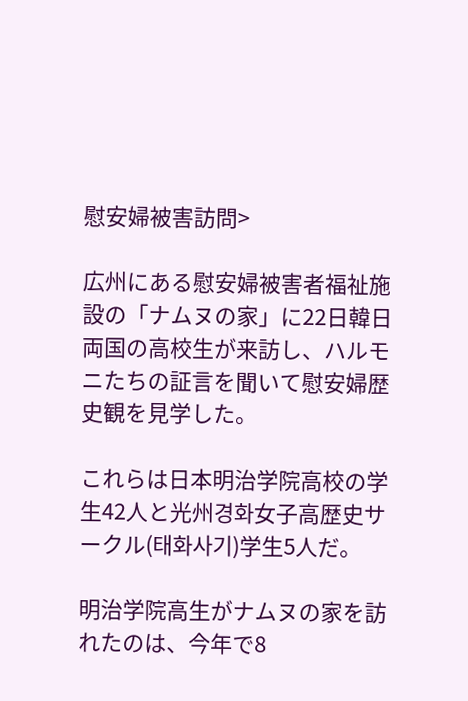慰安婦被害訪問>

広州にある慰安婦被害者福祉施設の「ナムヌの家」に22日韓日両国の高校生が来訪し、ハルモニたちの証言を聞いて慰安婦歴史観を見学した。

これらは日本明治学院高校の学生42人と光州경화女子高歴史サークル(태화사기)学生5人だ。

明治学院高生がナムヌの家を訪れたのは、今年で8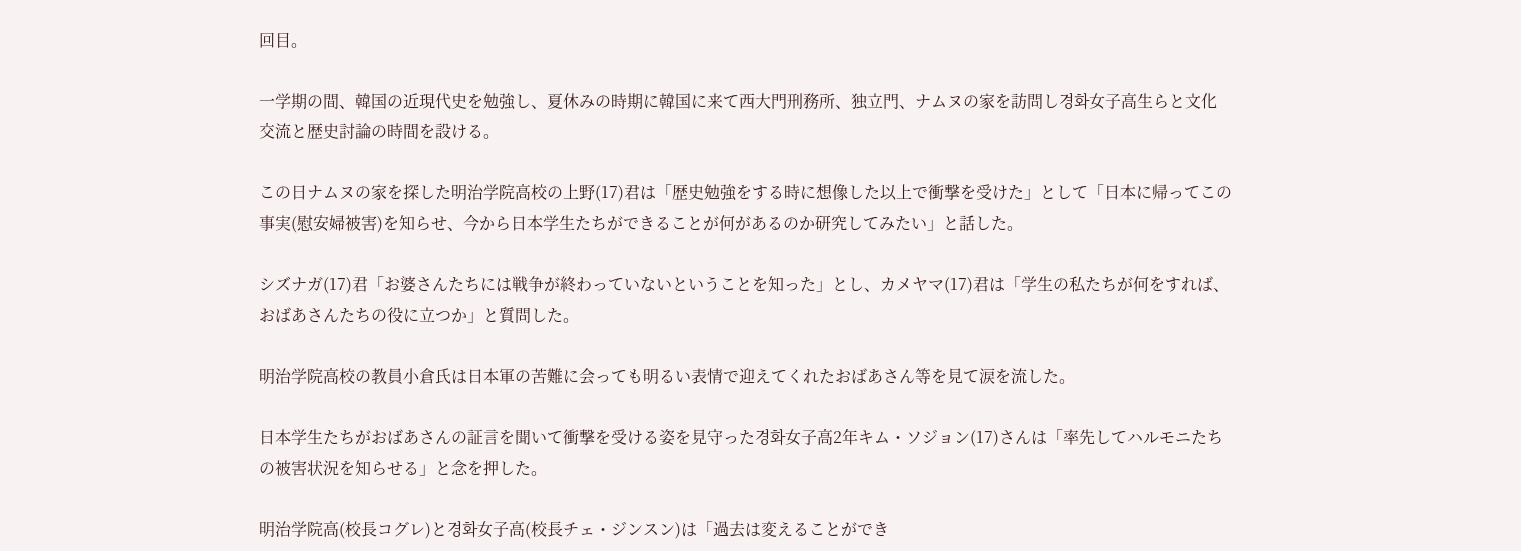回目。

一学期の間、韓国の近現代史を勉強し、夏休みの時期に韓国に来て西大門刑務所、独立門、ナムヌの家を訪問し경화女子高生らと文化交流と歴史討論の時間を設ける。

この日ナムヌの家を探した明治学院高校の上野(17)君は「歴史勉強をする時に想像した以上で衝撃を受けた」として「日本に帰ってこの事実(慰安婦被害)を知らせ、今から日本学生たちができることが何があるのか研究してみたい」と話した。

シズナガ(17)君「お婆さんたちには戦争が終わっていないということを知った」とし、カメヤマ(17)君は「学生の私たちが何をすれば、おばあさんたちの役に立つか」と質問した。

明治学院高校の教員小倉氏は日本軍の苦難に会っても明るい表情で迎えてくれたおばあさん等を見て涙を流した。

日本学生たちがおばあさんの証言を聞いて衝撃を受ける姿を見守った경화女子高2年キム・ソジョン(17)さんは「率先してハルモニたちの被害状況を知らせる」と念を押した。

明治学院高(校長コグレ)と경화女子高(校長チェ・ジンスン)は「過去は変えることができ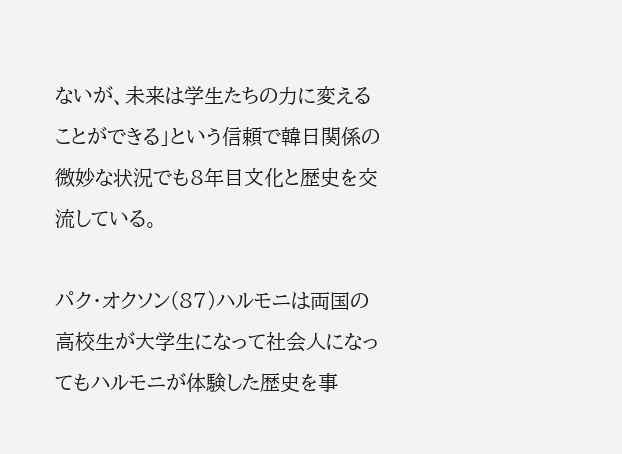ないが、未来は学生たちの力に変えることができる」という信頼で韓日関係の微妙な状況でも8年目文化と歴史を交流している。

パク・オクソン(87)ハルモニは両国の高校生が大学生になって社会人になってもハルモニが体験した歴史を事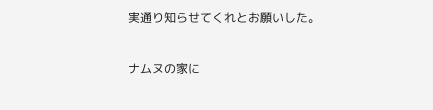実通り知らせてくれとお願いした。

ナムヌの家に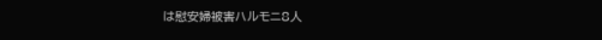は慰安婦被害ハルモニ8人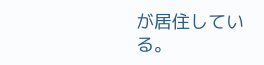が居住している。